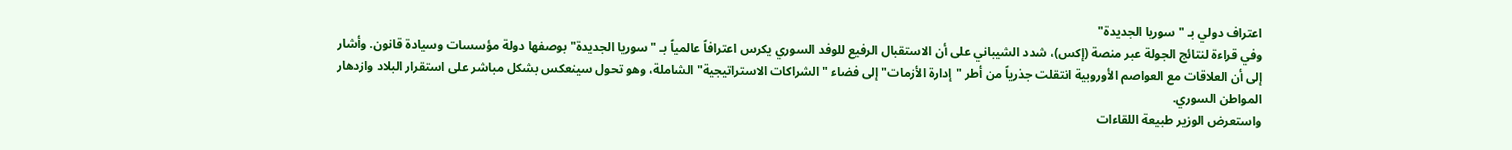اعتراف دولي بـ "سوريا الجديدة"
وفي قراءة لنتائج الجولة عبر منصة (إكس)، شدد الشيباني على أن الاستقبال الرفيع للوفد السوري يكرس اعترافاً عالمياً بـ "سوريا الجديدة" بوصفها دولة مؤسسات وسيادة قانون. وأشار إلى أن العلاقات مع العواصم الأوروبية انتقلت جذرياً من أطر "إدارة الأزمات" إلى فضاء "الشراكات الاستراتيجية" الشاملة، وهو تحول سينعكس بشكل مباشر على استقرار البلاد وازدهار المواطن السوري.
واستعرض الوزير طبيعة اللقاءات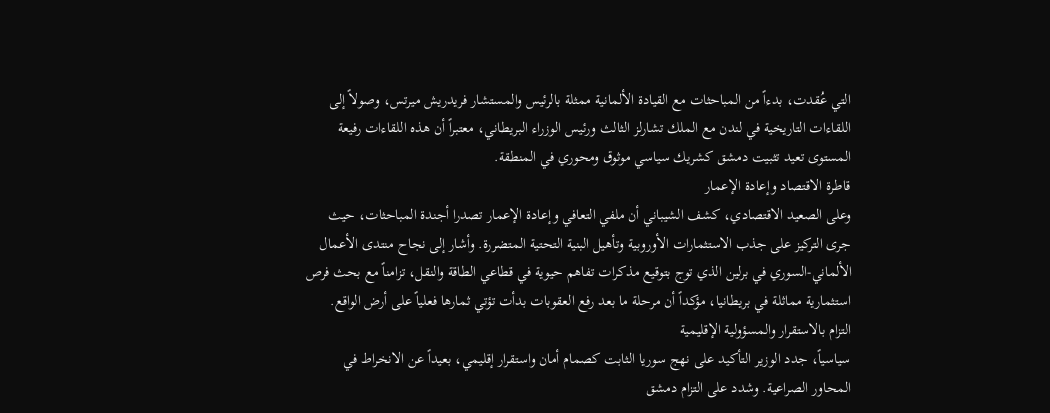التي عُقدت، بدءاً من المباحثات مع القيادة الألمانية ممثلة بالرئيس والمستشار فريدريش ميرتس، وصولاً إلى اللقاءات التاريخية في لندن مع الملك تشارلز الثالث ورئيس الوزراء البريطاني، معتبراً أن هذه اللقاءات رفيعة المستوى تعيد تثبيت دمشق كشريك سياسي موثوق ومحوري في المنطقة.
قاطرة الاقتصاد وإعادة الإعمار
وعلى الصعيد الاقتصادي، كشف الشيباني أن ملفي التعافي وإعادة الإعمار تصدرا أجندة المباحثات، حيث جرى التركيز على جذب الاستثمارات الأوروبية وتأهيل البنية التحتية المتضررة. وأشار إلى نجاح منتدى الأعمال الألماني-السوري في برلين الذي توج بتوقيع مذكرات تفاهم حيوية في قطاعي الطاقة والنقل، تزامناً مع بحث فرص استثمارية مماثلة في بريطانيا، مؤكداً أن مرحلة ما بعد رفع العقوبات بدأت تؤتي ثمارها فعلياً على أرض الواقع.
التزام بالاستقرار والمسؤولية الإقليمية
سياسياً، جدد الوزير التأكيد على نهج سوريا الثابت كصمام أمان واستقرار إقليمي، بعيداً عن الانخراط في المحاور الصراعية. وشدد على التزام دمشق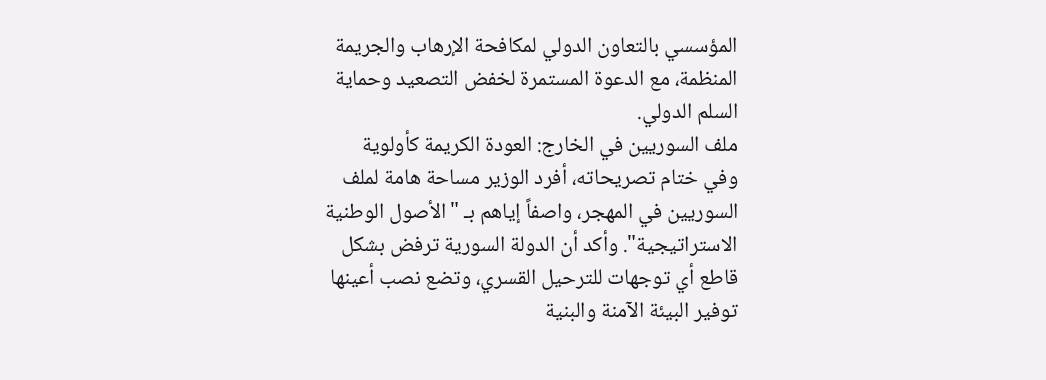المؤسسي بالتعاون الدولي لمكافحة الإرهاب والجريمة المنظمة، مع الدعوة المستمرة لخفض التصعيد وحماية السلم الدولي.
ملف السوريين في الخارج: العودة الكريمة كأولوية
وفي ختام تصريحاته، أفرد الوزير مساحة هامة لملف السوريين في المهجر، واصفاً إياهم بـ "الأصول الوطنية الاستراتيجية". وأكد أن الدولة السورية ترفض بشكل قاطع أي توجهات للترحيل القسري، وتضع نصب أعينها توفير البيئة الآمنة والبنية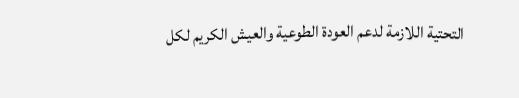التحتية اللازمة لدعم العودة الطوعية والعيش الكريم لكل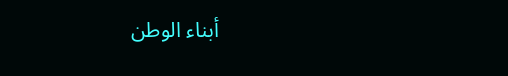أبناء الوطن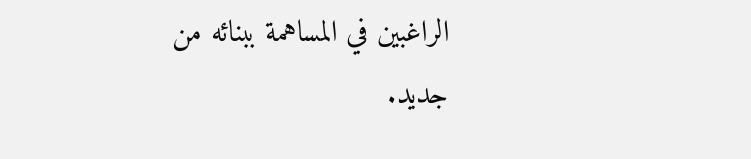الراغبين في المساهمة ببنائه من جديد.